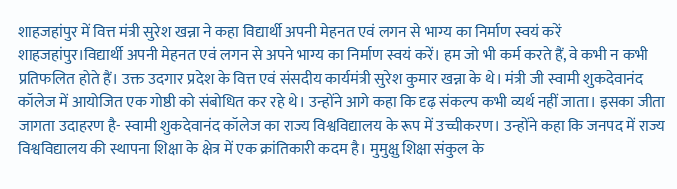शाहजहांपुर में वित्त मंत्री सुरेश खन्ना ने कहा विद्यार्थी अपनी मेहनत एवं लगन से भाग्य का निर्माण स्वयं करें
शाहजहांपुर।विद्यार्थी अपनी मेहनत एवं लगन से अपने भाग्य का निर्माण स्वयं करें। हम जो भी कर्म करते हैं, वे कभी न कभी प्रतिफलित होते हैं। उक्त उदगार प्रदेश के वित्त एवं संसदीय कार्यमंत्री सुरेश कुमार खन्ना के थे। मंत्री जी स्वामी शुकदेवानंद कॉलेज में आयोजित एक गोष्ठी को संबोधित कर रहे थे। उन्होंने आगे कहा कि दृढ़ संकल्प कभी व्यर्थ नहीं जाता। इसका जीता जागता उदाहरण है- स्वामी शुकदेवानंद कॉलेज का राज्य विश्वविद्यालय के रूप में उच्चीकरण। उन्होंने कहा कि जनपद में राज्य विश्वविद्यालय की स्थापना शिक्षा के क्षेत्र में एक क्रांतिकारी कदम है। मुमुक्षु शिक्षा संकुल के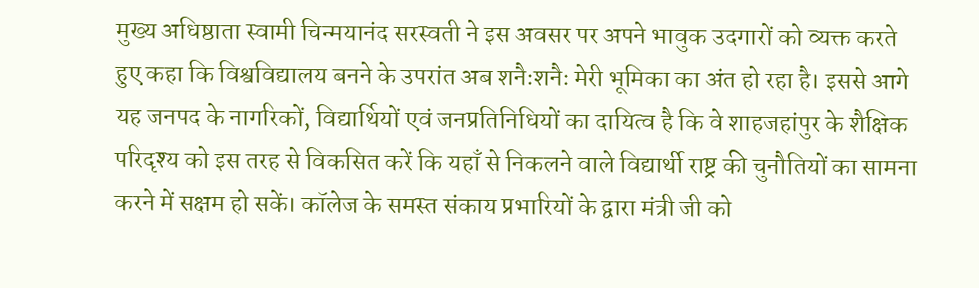मुख्य अधिष्ठाता स्वामी चिन्मयानंद सरस्वती ने इस अवसर पर अपने भावुक उदगारों को व्यक्त करते हुए कहा कि विश्वविद्यालय बनने के उपरांत अब शनैःशनैः मेरी भूमिका का अंत हो रहा है। इससे आगे यह जनपद के नागरिकों, विद्यार्थियों एवं जनप्रतिनिधियों का दायित्व है कि वे शाहजहांपुर के शैक्षिक परिदृश्य को इस तरह से विकसित करें कि यहाँ से निकलने वाले विद्यार्थी राष्ट्र की चुनौतियों का सामना करने में सक्षम हो सकें। कॉलेज के समस्त संकाय प्रभारियों के द्वारा मंत्री जी को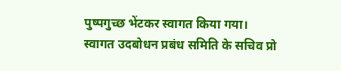पुष्पगुच्छ भेंटकर स्वागत किया गया। स्वागत उदबोधन प्रबंध समिति के सचिव प्रो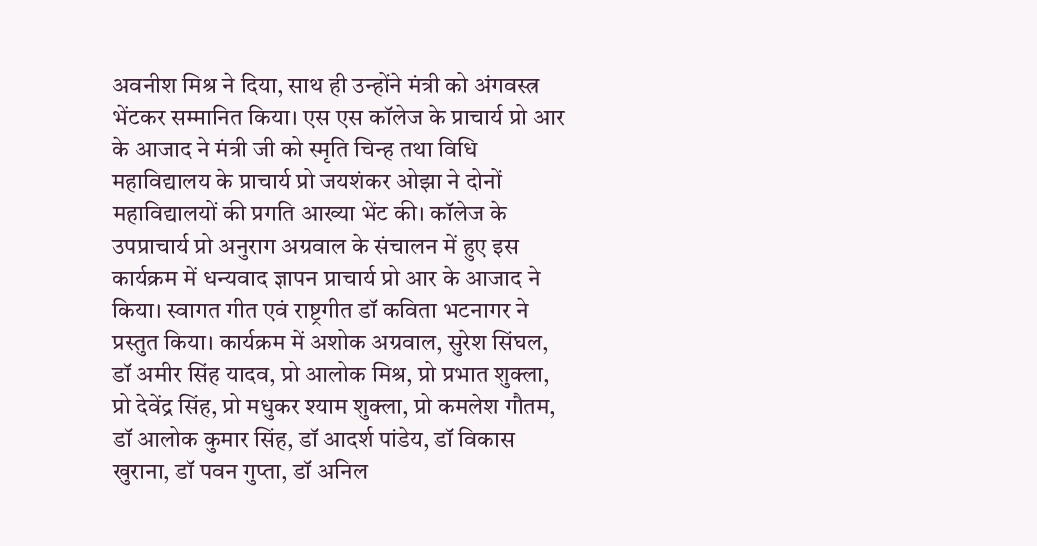अवनीश मिश्र ने दिया, साथ ही उन्होंने मंत्री को अंगवस्त्र भेंटकर सम्मानित किया। एस एस कॉलेज के प्राचार्य प्रो आर के आजाद ने मंत्री जी को स्मृति चिन्ह तथा विधि महाविद्यालय के प्राचार्य प्रो जयशंकर ओझा ने दोनों महाविद्यालयों की प्रगति आख्या भेंट की। कॉलेज के उपप्राचार्य प्रो अनुराग अग्रवाल के संचालन में हुए इस कार्यक्रम में धन्यवाद ज्ञापन प्राचार्य प्रो आर के आजाद ने किया। स्वागत गीत एवं राष्ट्रगीत डॉ कविता भटनागर ने प्रस्तुत किया। कार्यक्रम में अशोक अग्रवाल, सुरेश सिंघल, डॉ अमीर सिंह यादव, प्रो आलोक मिश्र, प्रो प्रभात शुक्ला, प्रो देवेंद्र सिंह, प्रो मधुकर श्याम शुक्ला, प्रो कमलेश गौतम, डॉ आलोक कुमार सिंह, डॉ आदर्श पांडेय, डॉ विकास खुराना, डॉ पवन गुप्ता, डॉ अनिल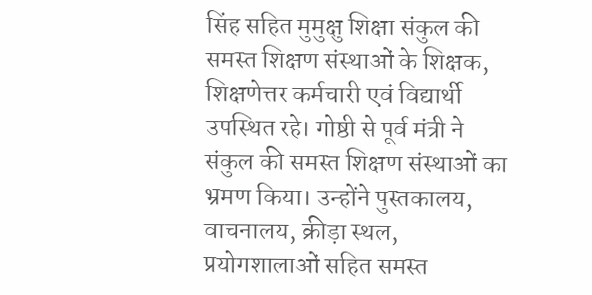सिंह सहित मुमुक्षु शिक्षा संकुल की समस्त शिक्षण संस्थाओं के शिक्षक, शिक्षणेत्तर कर्मचारी एवं विद्यार्थी उपस्थित रहे। गोष्ठी से पूर्व मंत्री ने संकुल की समस्त शिक्षण संस्थाओं का भ्रमण किया। उन्होंने पुस्तकालय, वाचनालय, क्रीड़ा स्थल, प्रयोगशालाओं सहित समस्त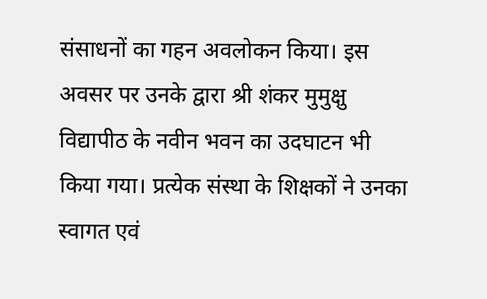संसाधनों का गहन अवलोकन किया। इस अवसर पर उनके द्वारा श्री शंकर मुमुक्षु विद्यापीठ के नवीन भवन का उदघाटन भी किया गया। प्रत्येक संस्था के शिक्षकों ने उनका स्वागत एवं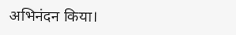अभिनंदन किया।